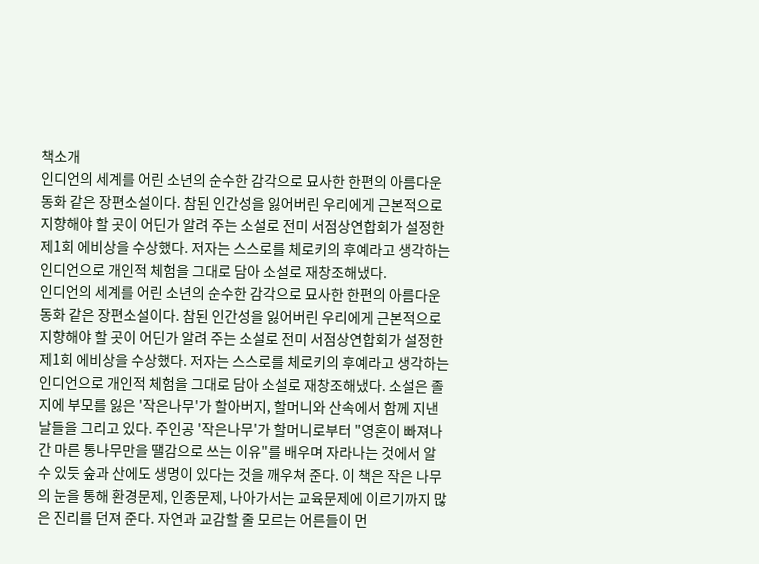책소개
인디언의 세계를 어린 소년의 순수한 감각으로 묘사한 한편의 아름다운 동화 같은 장편소설이다. 참된 인간성을 잃어버린 우리에게 근본적으로 지향해야 할 곳이 어딘가 알려 주는 소설로 전미 서점상연합회가 설정한 제1회 에비상을 수상했다. 저자는 스스로를 체로키의 후예라고 생각하는 인디언으로 개인적 체험을 그대로 담아 소설로 재창조해냈다.
인디언의 세계를 어린 소년의 순수한 감각으로 묘사한 한편의 아름다운 동화 같은 장편소설이다. 참된 인간성을 잃어버린 우리에게 근본적으로 지향해야 할 곳이 어딘가 알려 주는 소설로 전미 서점상연합회가 설정한 제1회 에비상을 수상했다. 저자는 스스로를 체로키의 후예라고 생각하는 인디언으로 개인적 체험을 그대로 담아 소설로 재창조해냈다. 소설은 졸지에 부모를 잃은 '작은나무'가 할아버지, 할머니와 산속에서 함께 지낸 날들을 그리고 있다. 주인공 '작은나무'가 할머니로부터 "영혼이 빠져나간 마른 통나무만을 땔감으로 쓰는 이유"를 배우며 자라나는 것에서 알 수 있듯 숲과 산에도 생명이 있다는 것을 깨우쳐 준다. 이 책은 작은 나무의 눈을 통해 환경문제, 인종문제, 나아가서는 교육문제에 이르기까지 많은 진리를 던져 준다. 자연과 교감할 줄 모르는 어른들이 먼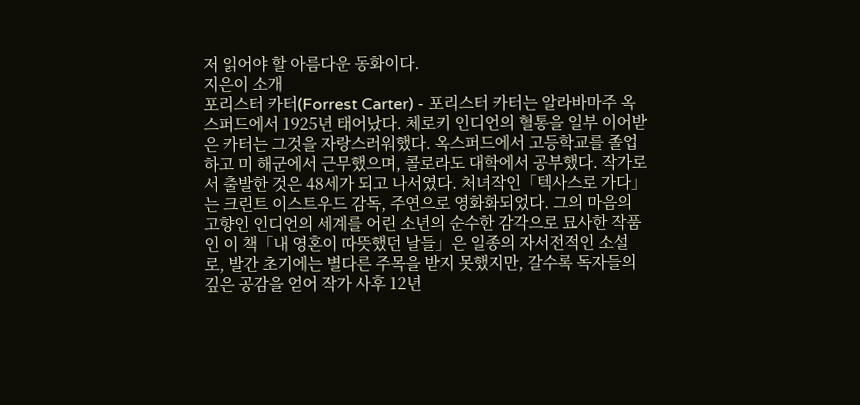저 읽어야 할 아름다운 동화이다.
지은이 소개
포리스터 카터(Forrest Carter) - 포리스터 카터는 알라바마주 옥스퍼드에서 1925년 태어났다. 체로키 인디언의 혈통을 일부 이어받은 카터는 그것을 자랑스러워했다. 옥스퍼드에서 고등학교를 졸업하고 미 해군에서 근무했으며, 콜로라도 대학에서 공부했다. 작가로서 출발한 것은 48세가 되고 나서였다. 처녀작인「텍사스로 가다」는 크린트 이스트우드 감독, 주연으로 영화화되었다. 그의 마음의 고향인 인디언의 세계를 어린 소년의 순수한 감각으로 묘사한 작품인 이 책「내 영혼이 따뜻했던 날들」은 일종의 자서전적인 소설로, 발간 초기에는 별다른 주목을 받지 못했지만, 갈수록 독자들의 깊은 공감을 얻어 작가 사후 12년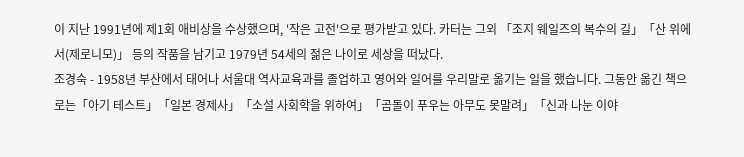이 지난 1991년에 제1회 애비상을 수상했으며, '작은 고전'으로 평가받고 있다. 카터는 그외 「조지 웨일즈의 복수의 길」「산 위에서(제로니모)」 등의 작품을 남기고 1979년 54세의 젊은 나이로 세상을 떠났다.
조경숙 - 1958년 부산에서 태어나 서울대 역사교육과를 졸업하고 영어와 일어를 우리말로 옮기는 일을 했습니다. 그동안 옮긴 책으로는「아기 테스트」「일본 경제사」「소설 사회학을 위하여」「곰돌이 푸우는 아무도 못말려」「신과 나눈 이야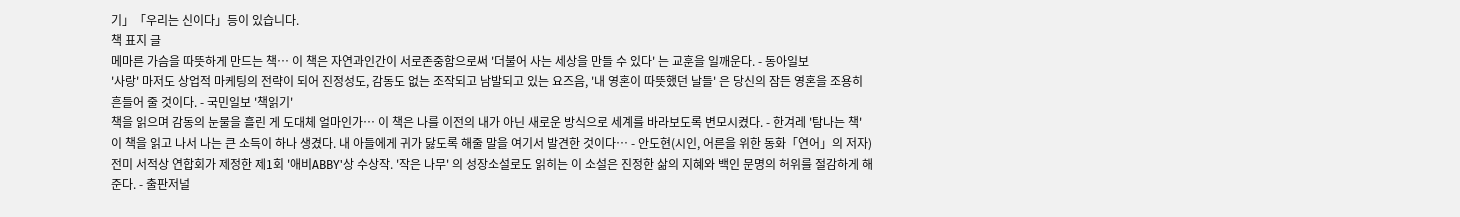기」「우리는 신이다」등이 있습니다.
책 표지 글
메마른 가슴을 따뜻하게 만드는 책… 이 책은 자연과인간이 서로존중함으로써 '더불어 사는 세상을 만들 수 있다' 는 교훈을 일깨운다. - 동아일보
'사랑' 마저도 상업적 마케팅의 전략이 되어 진정성도, 감동도 없는 조작되고 남발되고 있는 요즈음, '내 영혼이 따뜻했던 날들' 은 당신의 잠든 영혼을 조용히 흔들어 줄 것이다. - 국민일보 '책읽기'
책을 읽으며 감동의 눈물을 흘린 게 도대체 얼마인가… 이 책은 나를 이전의 내가 아닌 새로운 방식으로 세계를 바라보도록 변모시켰다. - 한겨레 '탐나는 책'
이 책을 읽고 나서 나는 큰 소득이 하나 생겼다. 내 아들에게 귀가 닳도록 해줄 말을 여기서 발견한 것이다… - 안도현(시인, 어른을 위한 동화「연어」의 저자)
전미 서적상 연합회가 제정한 제1회 '애비ABBY'상 수상작. '작은 나무' 의 성장소설로도 읽히는 이 소설은 진정한 삶의 지혜와 백인 문명의 허위를 절감하게 해준다. - 출판저널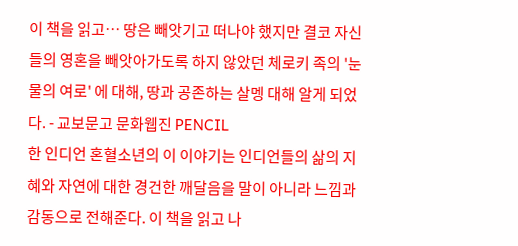이 책을 읽고… 땅은 빼앗기고 떠나야 했지만 결코 자신들의 영혼을 빼앗아가도록 하지 않았던 체로키 족의 '눈물의 여로' 에 대해, 땅과 공존하는 살멩 대해 알게 되었다. - 교보문고 문화웹진 PENCIL
한 인디언 혼혈소년의 이 이야기는 인디언들의 삶의 지혜와 자연에 대한 경건한 깨달음을 말이 아니라 느낌과 감동으로 전해준다. 이 책을 읽고 나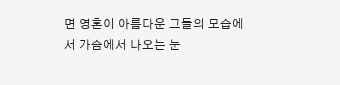면 영혼이 아름다운 그들의 모습에서 가슴에서 나오는 눈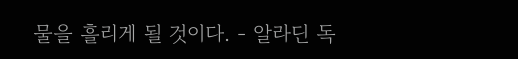물을 흘리게 될 것이다. - 알라딘 독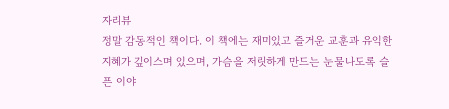자리뷰
정말 감동적인 책이다. 이 책에는 재미있고 즐거운 교훈과 유익한 지혜가 깊이스며 있으며, 가슴을 저릿하게 만드는 눈물나도록 슬픈 이야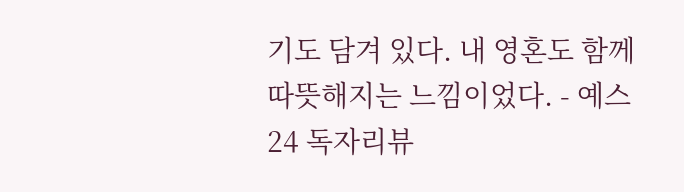기도 담겨 있다. 내 영혼도 함께 따뜻해지는 느낌이었다. - 예스24 독자리뷰